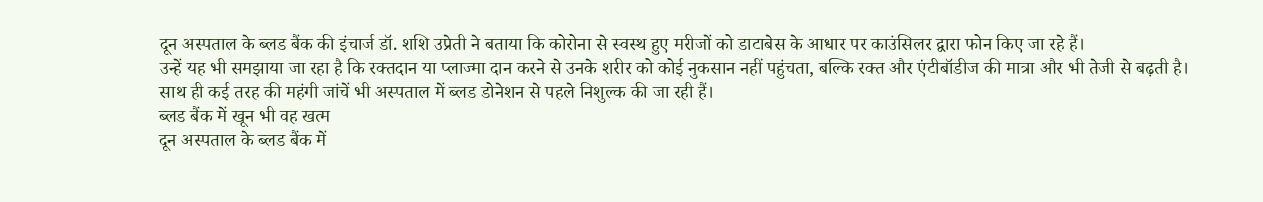दून अस्पताल के ब्लड बैंक की इंचार्ज डॉ. शशि उप्रेती ने बताया कि कोरोना से स्वस्थ हुए मरीजों को डाटाबेस के आधार पर काउंसिलर द्वारा फोन किए जा रहे हैं।
उन्हें यह भी समझाया जा रहा है कि रक्तदान या प्लाज्मा दान करने से उनके शरीर को कोई नुकसान नहीं पहुंचता, बल्कि रक्त और एंटीबॉडीज की मात्रा और भी तेजी से बढ़ती है। साथ ही कई तरह की महंगी जांचें भी अस्पताल में ब्लड डोनेशन से पहले निशुल्क की जा रही हैं।
ब्लड बैंक में खून भी वह खत्म
दून अस्पताल के ब्लड बैंक में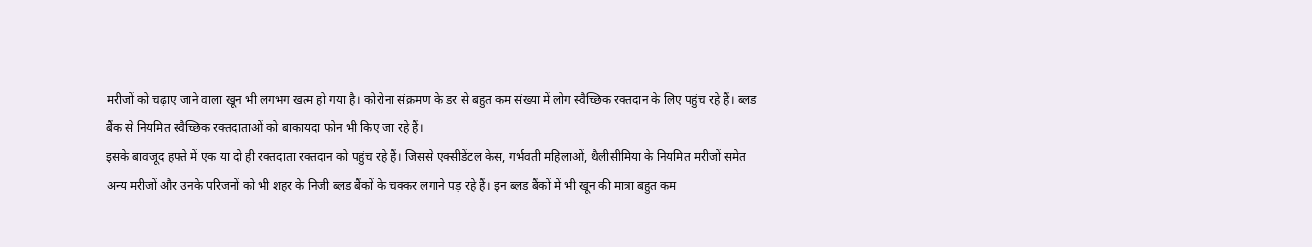मरीजों को चढ़ाए जाने वाला खून भी लगभग खत्म हो गया है। कोरोना संक्रमण के डर से बहुत कम संख्या में लोग स्वैच्छिक रक्तदान के लिए पहुंच रहे हैं। ब्लड बैंक से नियमित स्वैच्छिक रक्तदाताओं को बाकायदा फोन भी किए जा रहे हैं।
इसके बावजूद हफ्ते में एक या दो ही रक्तदाता रक्तदान को पहुंच रहे हैं। जिससे एक्सीडेंटल केस, गर्भवती महिलाओं, थैलीसीमिया के नियमित मरीजों समेत अन्य मरीजों और उनके परिजनों को भी शहर के निजी ब्लड बैंकों के चक्कर लगाने पड़ रहे हैं। इन ब्लड बैंकों में भी खून की मात्रा बहुत कम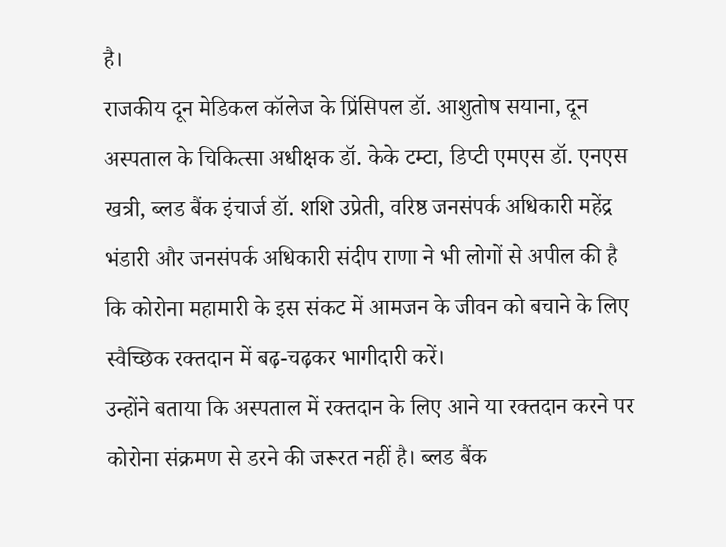है।
राजकीय दून मेडिकल कॉलेज के प्रिंसिपल डॉ. आशुतोष सयाना, दून अस्पताल के चिकित्सा अधीक्षक डॉ. केके टम्टा, डिप्टी एमएस डॉ. एनएस खत्री, ब्लड बैंक इंचार्ज डॉ. शशि उप्रेती, वरिष्ठ जनसंपर्क अधिकारी महेंद्र भंडारी और जनसंपर्क अधिकारी संदीप राणा ने भी लोगों से अपील की है कि कोरोना महामारी के इस संकट में आमजन के जीवन को बचाने के लिए स्वैच्छिक रक्तदान में बढ़-चढ़कर भागीदारी करें।
उन्होंने बताया कि अस्पताल में रक्तदान के लिए आने या रक्तदान करने पर कोरोना संक्रमण से डरने की जरूरत नहीं है। ब्लड बैंक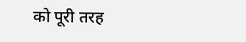को पूरी तरह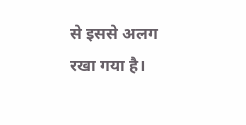से इससे अलग रखा गया है।